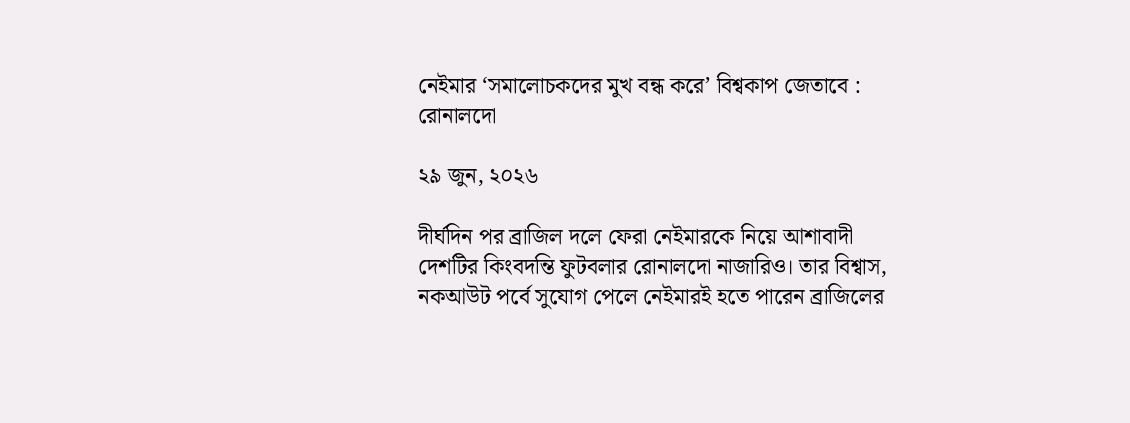নেইমার ‘সমালোচকদের মুখ বন্ধ করে’ বিশ্বকাপ জেতাবে : রোনালদো

২৯ জুন, ২০২৬

দীর্ঘদিন পর ব্রাজিল দলে ফেরা নেইমারকে নিয়ে আশাবাদী দেশটির কিংবদন্তি ফুটবলার রোনালদো নাজারিও। তার বিশ্বাস, নকআউট পর্বে সুযোগ পেলে নেইমারই হতে পারেন ব্রাজিলের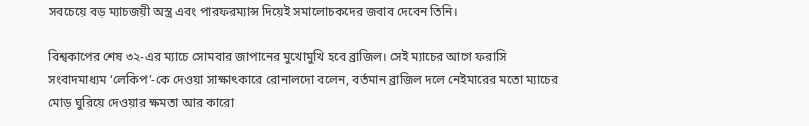সবচেয়ে বড় ম্যাচজয়ী অস্ত্র এবং পারফরম্যান্স দিয়েই সমালোচকদের জবাব দেবেন তিনি।

বিশ্বকাপের শেষ ৩২-এর ম্যাচে সোমবার জাপানের মুখোমুখি হবে ব্রাজিল। সেই ম্যাচের আগে ফরাসি সংবাদমাধ্যম ‘লেকিপ’-কে দেওয়া সাক্ষাৎকারে রোনালদো বলেন, বর্তমান ব্রাজিল দলে নেইমারের মতো ম্যাচের মোড় ঘুরিয়ে দেওয়ার ক্ষমতা আর কারো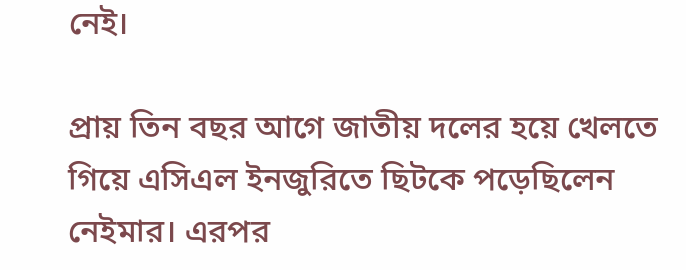নেই।

প্রায় তিন বছর আগে জাতীয় দলের হয়ে খেলতে গিয়ে এসিএল ইনজুরিতে ছিটকে পড়েছিলেন নেইমার। এরপর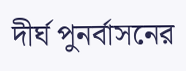দীর্ঘ পুনর্বাসনের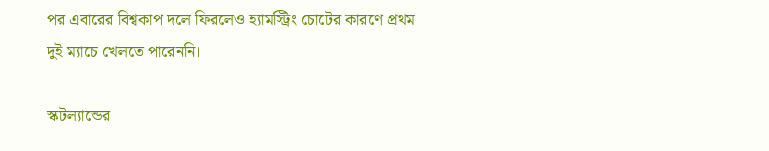পর এবারের বিশ্বকাপ দলে ফিরলেও হ্যামস্ট্রিং চোটের কারণে প্রথম দুই ম্যাচে খেলতে পারেননি।

স্কটল্যান্ডের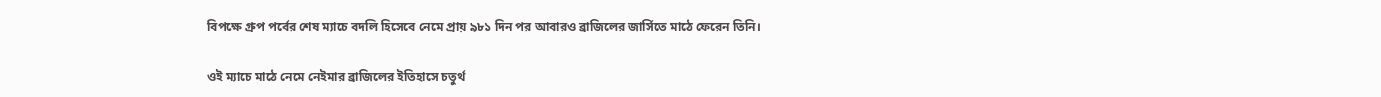বিপক্ষে গ্রুপ পর্বের শেষ ম্যাচে বদলি হিসেবে নেমে প্রায় ৯৮১ দিন পর আবারও ব্রাজিলের জার্সিতে মাঠে ফেরেন তিনি।

ওই ম্যাচে মাঠে নেমে নেইমার ব্রাজিলের ইতিহাসে চতুর্থ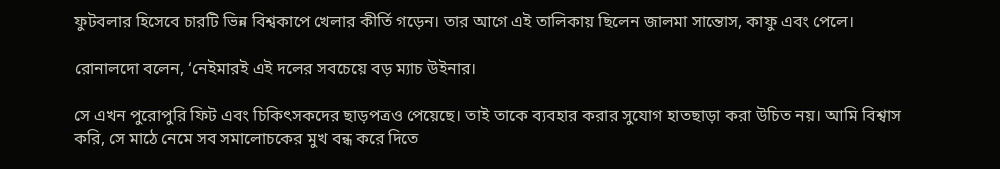ফুটবলার হিসেবে চারটি ভিন্ন বিশ্বকাপে খেলার কীর্তি গড়েন। তার আগে এই তালিকায় ছিলেন জালমা সান্তোস, কাফু এবং পেলে।

রোনালদো বলেন, ‘নেইমারই এই দলের সবচেয়ে বড় ম্যাচ উইনার।

সে এখন পুরোপুরি ফিট এবং চিকিৎসকদের ছাড়পত্রও পেয়েছে। তাই তাকে ব্যবহার করার সুযোগ হাতছাড়া করা উচিত নয়। আমি বিশ্বাস করি, সে মাঠে নেমে সব সমালোচকের মুখ বন্ধ করে দিতে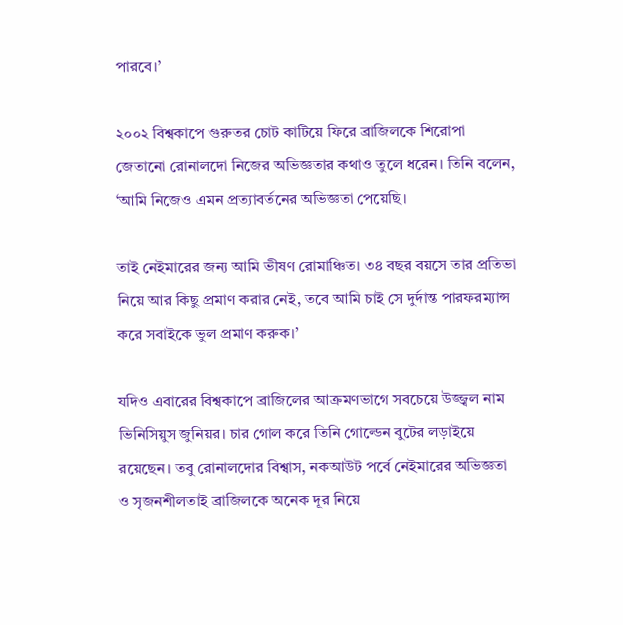পারবে।’

২০০২ বিশ্বকাপে গুরুতর চোট কাটিয়ে ফিরে ব্রাজিলকে শিরোপা জেতানো রোনালদো নিজের অভিজ্ঞতার কথাও তুলে ধরেন। তিনি বলেন, ‘আমি নিজেও এমন প্রত্যাবর্তনের অভিজ্ঞতা পেয়েছি।

তাই নেইমারের জন্য আমি ভীষণ রোমাঞ্চিত। ৩৪ বছর বয়সে তার প্রতিভা নিয়ে আর কিছু প্রমাণ করার নেই, তবে আমি চাই সে দুর্দান্ত পারফরম্যান্স করে সবাইকে ভুল প্রমাণ করুক।’

যদিও এবারের বিশ্বকাপে ব্রাজিলের আক্রমণভাগে সবচেয়ে উজ্জ্বল নাম ভিনিসিয়ুস জুনিয়র। চার গোল করে তিনি গোল্ডেন বুটের লড়াইয়ে রয়েছেন। তবু রোনালদোর বিশ্বাস, নকআউট পর্বে নেইমারের অভিজ্ঞতা ও সৃজনশীলতাই ব্রাজিলকে অনেক দূর নিয়ে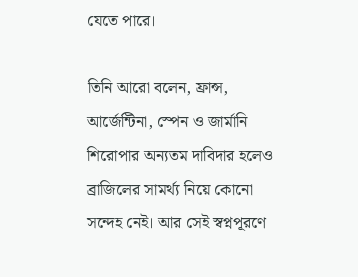যেতে পারে।

তিনি আরো বলেন, ফ্রান্স, আর্জেন্টিনা, স্পেন ও জার্মানি শিরোপার অন্যতম দাবিদার হলেও ব্রাজিলের সামর্থ্য নিয়ে কোনো সন্দেহ নেই। আর সেই স্বপ্নপূরণে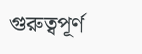গুরুত্বপূর্ণ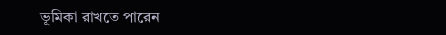ভূমিকা রাখতে পারেন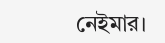নেইমার।